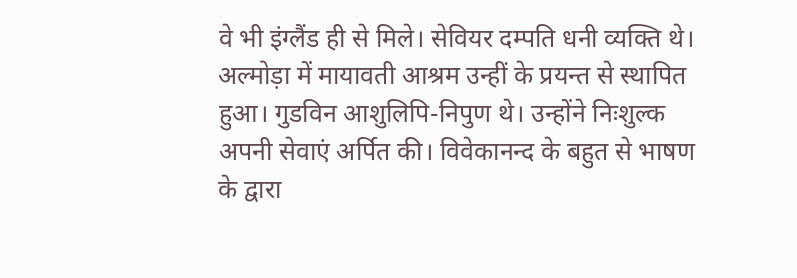वे भी इंग्लैंड ही से मिले। सेवियर दम्पति धनी व्यक्ति थे। अल्मोड़ा में मायावती आश्रम उन्हीं के प्रयन्त से स्थापित हुआ। गुडविन आशुलिपि-निपुण थे। उन्होंने निःशुल्क अपनी सेवाएं अर्पित की। विवेकानन्द के बहुत से भाषण के द्वारा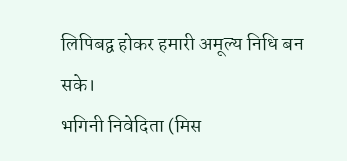लिपिबद्व होकर हमारी अमूल्य निधि बन सके।
भगिनी निवेदिता (मिस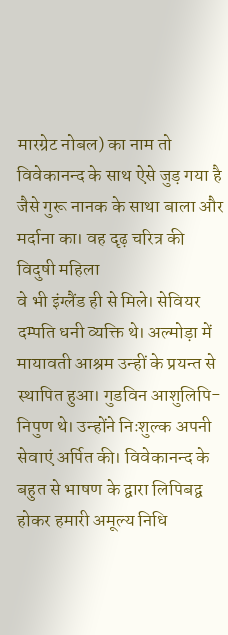मारग्रेट नोबल) का नाम तो विवेकानन्द के साथ ऐसे जुड़ गया है जैसे गुरू नानक के साथा बाला और मर्दाना का। वह दृढ़ चरित्र की विदुषी महिला
वे भी इंग्लैंड ही से मिले। सेवियर दम्पति धनी व्यक्ति थे। अल्मोड़ा में मायावती आश्रम उन्हीं के प्रयन्त से स्थापित हुआ। गुडविन आशुलिपि-निपुण थे। उन्होंने निःशुल्क अपनी सेवाएं अर्पित की। विवेकानन्द के बहुत से भाषण के द्वारा लिपिबद्व होकर हमारी अमूल्य निधि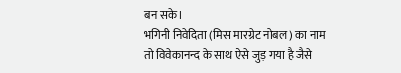बन सके।
भगिनी निवेदिता (मिस मारग्रेट नोबल) का नाम तो विवेकानन्द के साथ ऐसे जुड़ गया है जैसे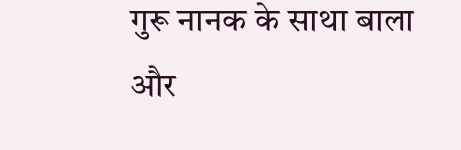गुरू नानक के साथा बाला और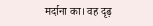मर्दाना का। वह दृढ़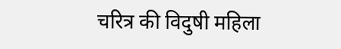चरित्र की विदुषी महिला